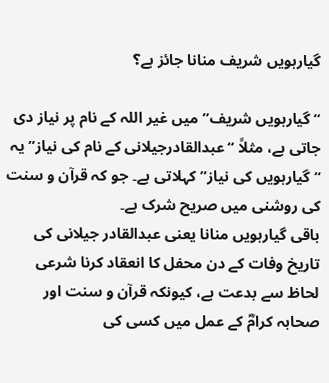گیارہویں شریف منانا جائز ہے؟

“گیارہویں شریف” میں غیر اللہ کے نام پر نیاز دی جاتی ہے، مثلاً “عبدالقادرجیلانی کے نام کی نیاز” یہ “گیارہویں کی نیاز” کہلاتی ہے۔ جو کہ قرآن و سنت کی روشنی میں صریح شرک ہے۔
باقی گیارہویں منانا یعنی عبدالقادر جیلانی کی تاریخ وفات کے دن محفل کا انعقاد کرنا شرعی لحاظ سے بدعت ہے، کیونکہ قرآن و سنت اور صحابہ کرامؓ کے عمل میں کسی کی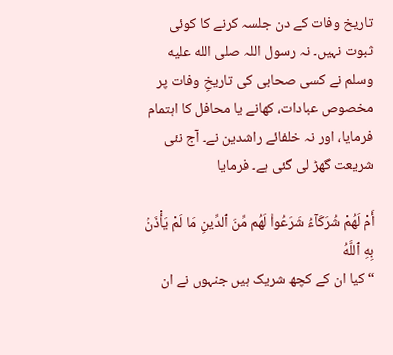تاریخ وفات کے دن جلسہ کرنے کا کوئی ثبوت نہیں۔ نہ رسول اللہ صلى الله عليه وسلم نے کسی صحابی کی تاریخِ وفات پر مخصوص عبادات، کھانے یا محافل کا اہتمام فرمایا، اور نہ خلفائے راشدین نے۔ آج نئی شریعت گھڑ لی گئی ہے۔ فرمایا

أَمْ لَهُمْ شُرَكَآءُ شَرَعُوا۟ لَهُم مِّنَ ٱلدِّينِ مَا لَمْ يَأْذَنۢ بِهِ ٱللَّهُ
“کیا ان کے کچھ شریک ہیں جنہوں نے ان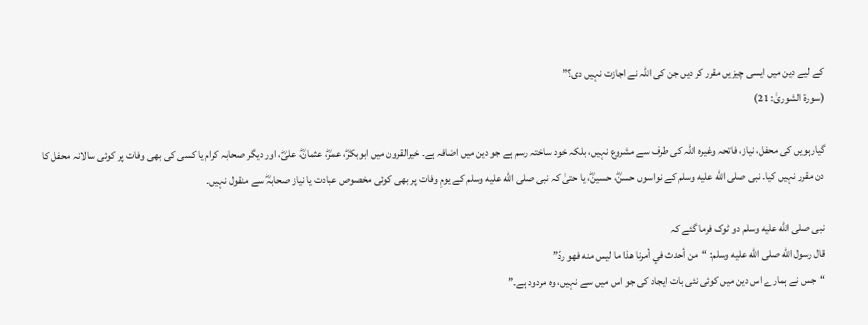کے لیے دین میں ایسی چیزیں مقرر کر دیں جن کی اللہ نے اجازت نہیں دی؟”
(سورۃ الشورىٰ: 21)

گیارہویں کی محفل، نیاز، فاتحہ وغیرہ اللہ کی طرف سے مشروع نہیں، بلکہ خود ساختہ رسم ہے جو دین میں اضافہ ہے۔ خیرالقرون میں ابوبکرؓ، عمرؓ، عثمانؓ، علیؓ، اور دیگر صحابہ کرام یا کسی کی بھی وفات پر کوئی سالانہ محفل کا دن مقرر نہیں کیا۔ نبی صلى الله عليه وسلم کے نواسوں حسنؓ، حسینؓ، یا حتیٰ کہ نبی صلى الله عليه وسلم کے یومِ وفات پر بھی کوئی مخصوص عبادت یا نیاز صحابہؓ سے منقول نہیں۔

نبی صلى الله عليه وسلم دو ٹوک فرما گئے کہ
قال رسول الله صلى الله عليه وسلم: “من أحدث في أمرنا هذا ما ليس منه فهو ردّ”
“جس نے ہمارے اس دین میں کوئی نئی بات ایجاد کی جو اس میں سے نہیں، وہ مردود ہے۔”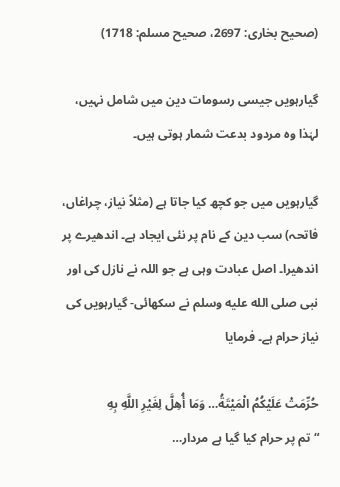(صحیح بخاری: 2697، صحیح مسلم: 1718)

گیارہویں جیسی رسومات دین میں شامل نہیں، لہٰذا وہ مردود بدعت شمار ہوتی ہیں۔

گیارہویں میں جو کچھ کیا جاتا ہے (مثلاً نیاز، چراغاں، فاتحہ) سب دین کے نام پر نئی ایجاد ہے۔ اندھیرے پر اندھیرا۔ اصل عبادت وہی ہے جو اللہ نے نازل کی اور نبی صلى الله عليه وسلم نے سکھائی- گیارہویں کی نیاز حرام ہے۔ فرمایا

حُرِّمَتْ عَلَيْكُمُ الْمَيْتَةُ… وَمَا أُهِلَّ لِغَيْرِ اللَّهِ بِهِ
“تم پر حرام کیا گیا ہے مردار…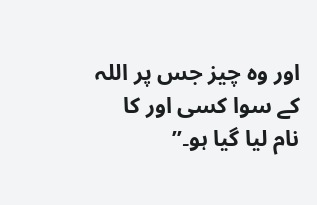اور وہ چیز جس پر اللہ کے سوا کسی اور کا نام لیا گیا ہو۔”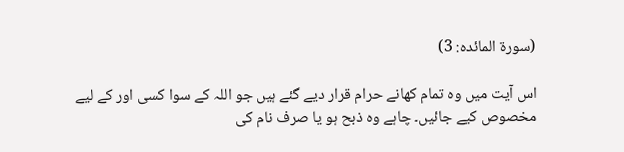(سورۃ المائدہ: 3)

اس آیت میں وہ تمام کھانے حرام قرار دیے گئے ہیں جو اللہ کے سوا کسی اور کے لیے مخصوص کیے جائیں۔ چاہے وہ ذبح ہو یا صرف نام کی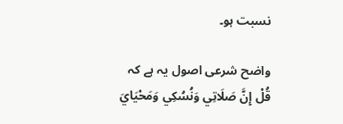نسبت ہو۔

واضح شرعی اصول یہ ہے کہ
قُلْ إِنَّ صَلَاتِي وَنُسُكِي وَمَحْيَايَ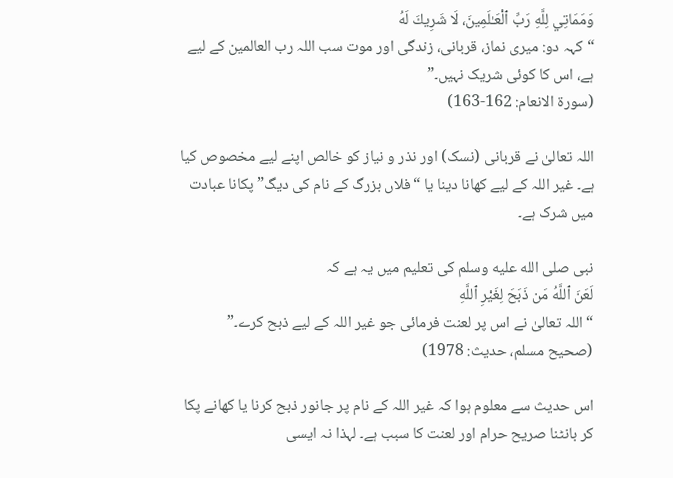وَمَمَاتِي لِلَّهِ رَبِّ ٱلْعَـٰلَمِينَ، لَا شَرِيكَ لَهُ
“کہہ دو: میری نماز، قربانی، زندگی اور موت سب اللہ رب العالمین کے لیے ہے، اس کا کوئی شریک نہیں۔”
(سورۃ الانعام: 162-163)

اللہ تعالیٰ نے قربانی (نسک) اور نذر و نیاز کو خالص اپنے لیے مخصوص کیا ہے۔ غیر اللہ کے لیے کھانا دینا یا “فلاں بزرگ کے نام کی دیگ” پکانا عبادت میں شرک ہے۔

نبی صلى الله عليه وسلم کی تعلیم میں یہ ہے کہ
لَعَنَ ٱللَّهُ مَن ذَبَحَ لِغَيْرِ ٱللَّهِ
“اللہ تعالیٰ نے اس پر لعنت فرمائی جو غیر اللہ کے لیے ذبح کرے۔”
(صحیح مسلم، حدیث: 1978)

اس حدیث سے معلوم ہوا کہ غیر اللہ کے نام پر جانور ذبح کرنا یا کھانے پکا کر بانٹنا صریح حرام اور لعنت کا سبب ہے۔ لہذا نہ ایسی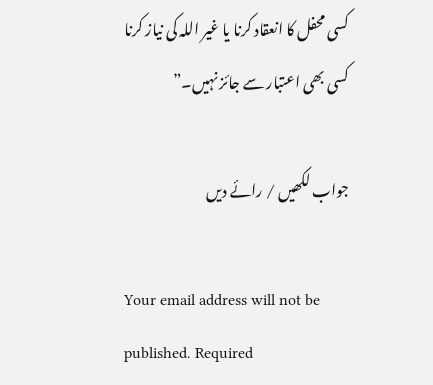کسی محفل کا انعقاد کرنا یا غیر اللہ کی نیاز کرنا کسی بھی اعتبار سے جائز نہیں۔”

جواب لکھیں / رائے دیں

Your email address will not be published. Required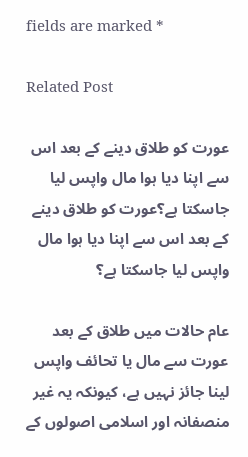fields are marked *

Related Post

عورت کو طلاق دینے کے بعد اس سے اپنا دیا ہوا مال واپس لیا جاسکتا ہے؟عورت کو طلاق دینے کے بعد اس سے اپنا دیا ہوا مال واپس لیا جاسکتا ہے؟

عام حالات میں طلاق کے بعد عورت سے مال یا تحائف واپس لینا جائز نہیں ہے، کیونکہ یہ غیر منصفانہ اور اسلامی اصولوں کے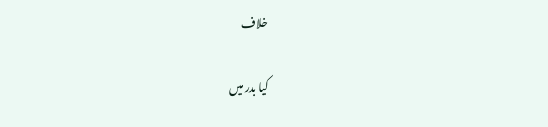خلاف

کیا بدر میں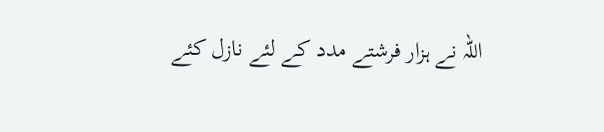اللہ نے ہزار فرشتے مدد کے لئے نازل کئے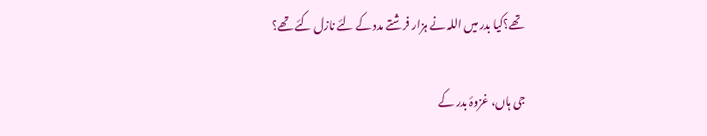تھے؟کیا بدر میں اللہ نے ہزار فرشتے مدد کے لئے نازل کئے تھے؟

جی ہاں، غزوۂ بدر کے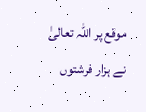موقع پر اللہ تعالیٰ نے ہزار فرشتوں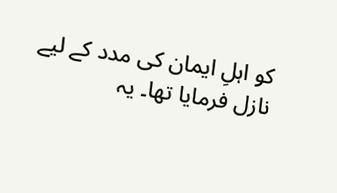کو اہلِ ایمان کی مدد کے لیے نازل فرمایا تھا۔ یہ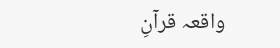واقعہ قرآنِ